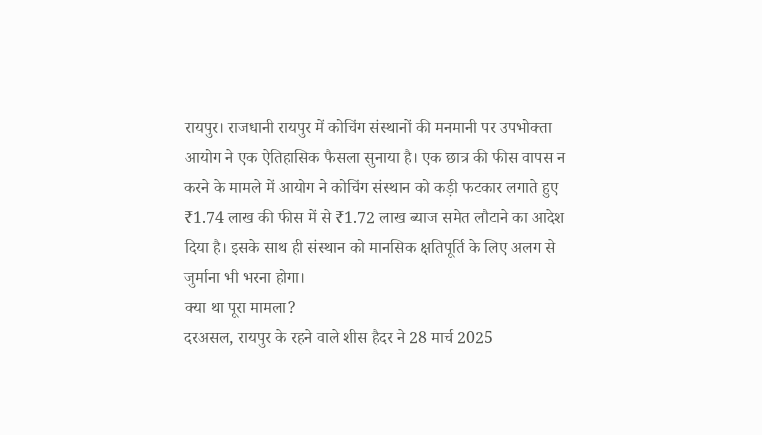रायपुर। राजधानी रायपुर में कोचिंग संस्थानों की मनमानी पर उपभोक्ता आयोग ने एक ऐतिहासिक फैसला सुनाया है। एक छात्र की फीस वापस न करने के मामले में आयोग ने कोचिंग संस्थान को कड़ी फटकार लगाते हुए ₹1.74 लाख की फीस में से ₹1.72 लाख ब्याज समेत लौटाने का आदेश दिया है। इसके साथ ही संस्थान को मानसिक क्षतिपूर्ति के लिए अलग से जुर्माना भी भरना होगा।
क्या था पूरा मामला?
दरअसल, रायपुर के रहने वाले शीस हैदर ने 28 मार्च 2025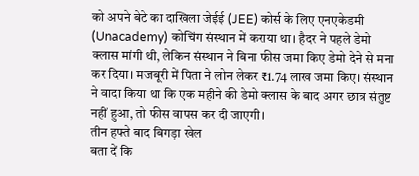को अपने बेटे का दाखिला जेईई (JEE) कोर्स के लिए एनएकेडमी (Unacademy) कोचिंग संस्थान में कराया था। हैदर ने पहले डेमो क्लास मांगी थी, लेकिन संस्थान ने बिना फीस जमा किए डेमो देने से मना कर दिया। मजबूरी में पिता ने लोन लेकर ₹1.74 लाख जमा किए। संस्थान ने वादा किया था कि एक महीने की डेमो क्लास के बाद अगर छात्र संतुष्ट नहीं हुआ, तो फीस वापस कर दी जाएगी।
तीन हफ्ते बाद बिगड़ा खेल
बता दें कि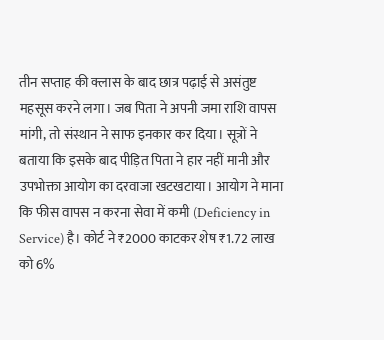तीन सप्ताह की क्लास के बाद छात्र पढ़ाई से असंतुष्ट महसूस करने लगा। जब पिता ने अपनी जमा राशि वापस मांगी, तो संस्थान ने साफ इनकार कर दिया। सूत्रों ने बताया कि इसके बाद पीड़ित पिता ने हार नहीं मानी और उपभोक्ता आयोग का दरवाजा खटखटाया। आयोग ने माना कि फीस वापस न करना सेवा में कमी (Deficiency in Service) है। कोर्ट ने ₹2000 काटकर शेष ₹1.72 लाख को 6%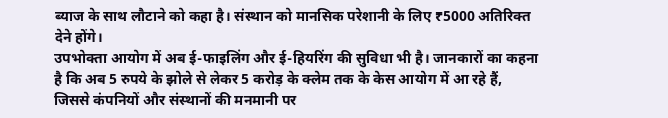ब्याज के साथ लौटाने को कहा है। संस्थान को मानसिक परेशानी के लिए ₹5000 अतिरिक्त देने होंगे।
उपभोक्ता आयोग में अब ई-फाइलिंग और ई-हियरिंग की सुविधा भी है। जानकारों का कहना है कि अब 5 रुपये के झोले से लेकर 5 करोड़ के क्लेम तक के केस आयोग में आ रहे हैं, जिससे कंपनियों और संस्थानों की मनमानी पर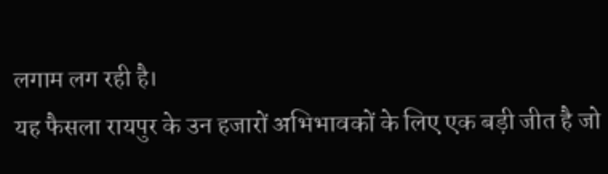लगाम लग रही है।
यह फैसला रायपुर के उन हजारों अभिभावकों के लिए एक बड़ी जीत है जो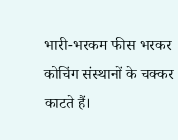भारी-भरकम फीस भरकर कोचिंग संस्थानों के चक्कर काटते हैं।